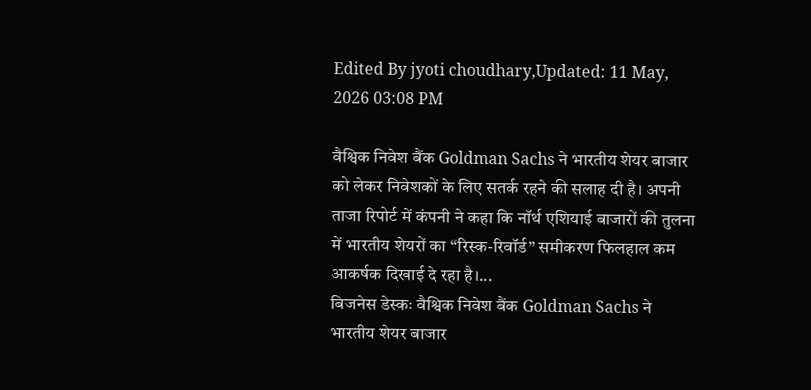Edited By jyoti choudhary,Updated: 11 May, 2026 03:08 PM

वैश्विक निवेश बैंक Goldman Sachs ने भारतीय शेयर बाजार को लेकर निवेशकों के लिए सतर्क रहने की सलाह दी है। अपनी ताजा रिपोर्ट में कंपनी ने कहा कि नॉर्थ एशियाई बाजारों की तुलना में भारतीय शेयरों का “रिस्क-रिवॉर्ड” समीकरण फिलहाल कम आकर्षक दिखाई दे रहा है।...
बिजनेस डेस्कः वैश्विक निवेश बैंक Goldman Sachs ने भारतीय शेयर बाजार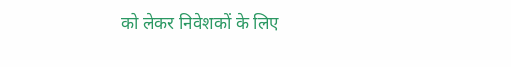को लेकर निवेशकों के लिए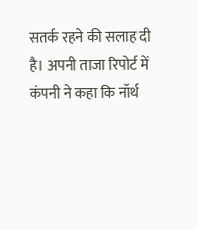सतर्क रहने की सलाह दी है। अपनी ताजा रिपोर्ट में कंपनी ने कहा कि नॉर्थ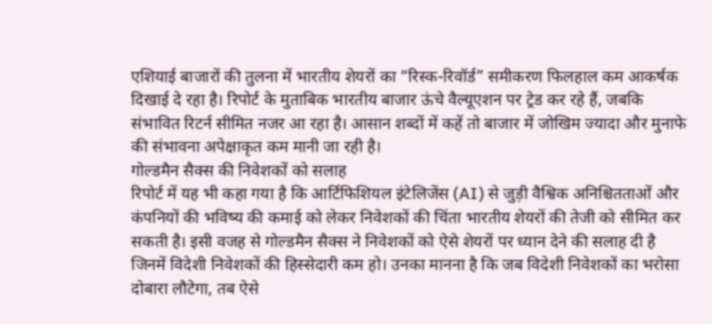एशियाई बाजारों की तुलना में भारतीय शेयरों का “रिस्क-रिवॉर्ड” समीकरण फिलहाल कम आकर्षक दिखाई दे रहा है। रिपोर्ट के मुताबिक भारतीय बाजार ऊंचे वैल्यूएशन पर ट्रेड कर रहे हैं, जबकि संभावित रिटर्न सीमित नजर आ रहा है। आसान शब्दों में कहें तो बाजार में जोखिम ज्यादा और मुनाफे की संभावना अपेक्षाकृत कम मानी जा रही है।
गोल्डमैन सैक्स की निवेशकों को सलाह
रिपोर्ट में यह भी कहा गया है कि आर्टिफिशियल इंटेलिजेंस (AI) से जुड़ी वैश्विक अनिश्चितताओं और कंपनियों की भविष्य की कमाई को लेकर निवेशकों की चिंता भारतीय शेयरों की तेजी को सीमित कर सकती है। इसी वजह से गोल्डमैन सैक्स ने निवेशकों को ऐसे शेयरों पर ध्यान देने की सलाह दी है जिनमें विदेशी निवेशकों की हिस्सेदारी कम हो। उनका मानना है कि जब विदेशी निवेशकों का भरोसा दोबारा लौटेगा, तब ऐसे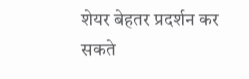शेयर बेहतर प्रदर्शन कर सकते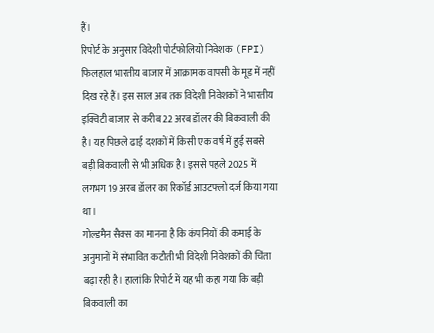हैं।
रिपोर्ट के अनुसार विदेशी पोर्टफोलियो निवेशक (FPI) फिलहाल भारतीय बाजार में आक्रामक वापसी के मूड में नहीं दिख रहे हैं। इस साल अब तक विदेशी निवेशकों ने भारतीय इक्विटी बाजार से करीब 22 अरब डॉलर की बिकवाली की है। यह पिछले ढाई दशकों में किसी एक वर्ष में हुई सबसे बड़ी बिकवाली से भी अधिक है। इससे पहले 2025 में लगभग 19 अरब डॉलर का रिकॉर्ड आउटफ्लो दर्ज किया गया था।
गोल्डमैन सैक्स का मानना है कि कंपनियों की कमाई के अनुमानों में संभावित कटौती भी विदेशी निवेशकों की चिंता बढ़ा रही है। हालांकि रिपोर्ट में यह भी कहा गया कि बड़ी बिकवाली का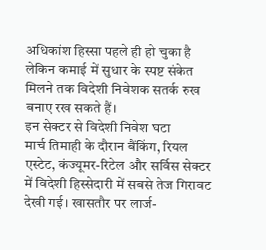अधिकांश हिस्सा पहले ही हो चुका है लेकिन कमाई में सुधार के स्पष्ट संकेत मिलने तक विदेशी निवेशक सतर्क रुख बनाए रख सकते हैं।
इन सेक्टर से विदेशी निवेश घटा
मार्च तिमाही के दौरान बैंकिंग, रियल एस्टेट, कंज्यूमर-रिटेल और सर्विस सेक्टर में विदेशी हिस्सेदारी में सबसे तेज गिरावट देखी गई। खासतौर पर लार्ज-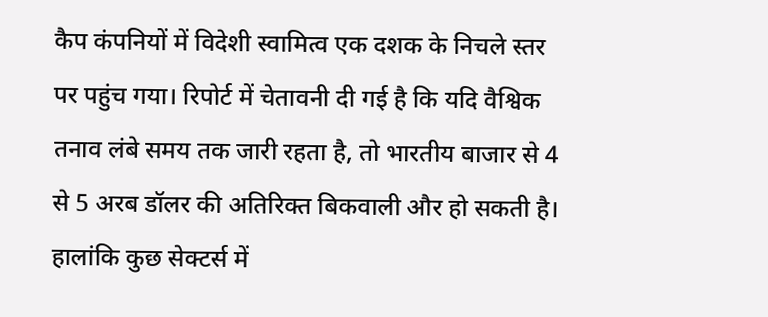कैप कंपनियों में विदेशी स्वामित्व एक दशक के निचले स्तर पर पहुंच गया। रिपोर्ट में चेतावनी दी गई है कि यदि वैश्विक तनाव लंबे समय तक जारी रहता है, तो भारतीय बाजार से 4 से 5 अरब डॉलर की अतिरिक्त बिकवाली और हो सकती है।
हालांकि कुछ सेक्टर्स में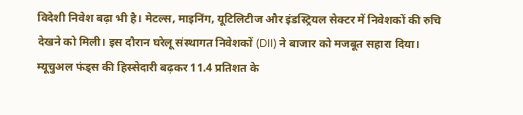विदेशी निवेश बढ़ा भी है। मेटल्स, माइनिंग, यूटिलिटीज और इंडस्ट्रियल सेक्टर में निवेशकों की रुचि देखने को मिली। इस दौरान घरेलू संस्थागत निवेशकों (DII) ने बाजार को मजबूत सहारा दिया। म्यूचुअल फंड्स की हिस्सेदारी बढ़कर 11.4 प्रतिशत के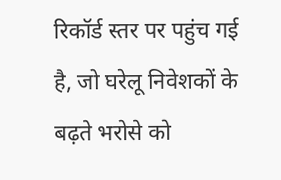रिकॉर्ड स्तर पर पहुंच गई है, जो घरेलू निवेशकों के बढ़ते भरोसे को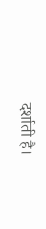दर्शाती है।